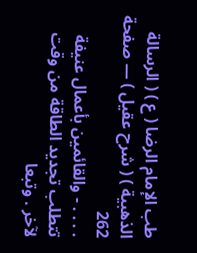طب الإمام الرضا ( ع ) ( الرسالة الذهبية ) ( شرح عقيل ) — صفحة 262
. . . . - والقائمين بأعمال عنيفة تتطلب تجديد الطاقة من وقت لآخر . وتبعا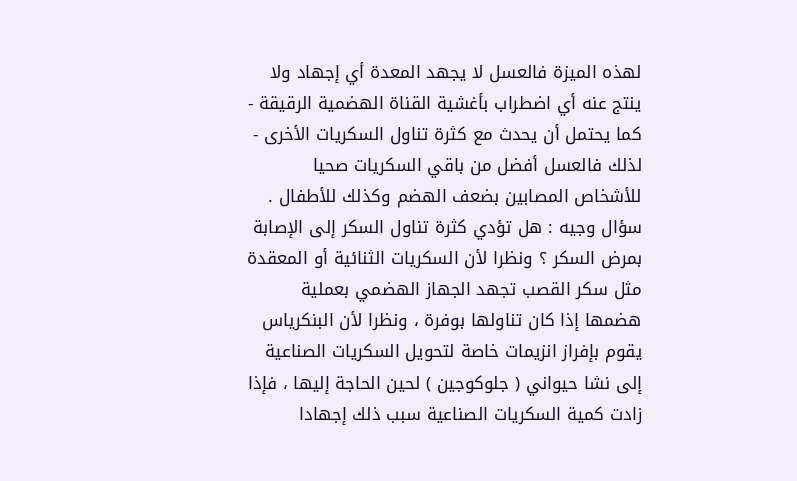لهذه الميزة فالعسل لا يجهد المعدة أي إجهاد ولا ينتج عنه أي اضطراب بأغشية القناة الهضمية الرقيقة - كما يحتمل أن يحدث مع كثرة تناول السكريات الأخرى - لذلك فالعسل أفضل من باقي السكريات صحيا للأشخاص المصابين بضعف الهضم وكذلك للأطفال . سؤال وجيه : هل تؤدي كثرة تناول السكر إلى الإصابة بمرض السكر ؟ ونظرا لأن السكريات الثنائية أو المعقدة مثل سكر القصب تجهد الجهاز الهضمي بعملية هضمها إذا كان تناولها بوفرة ، ونظرا لأن البنكرياس يقوم بإفراز انزيمات خاصة لتحويل السكريات الصناعية إلى نشا حيواني ( جلوكوجين ) لحين الحاجة إليها ، فإذا زادت كمية السكريات الصناعية سبب ذلك إجهادا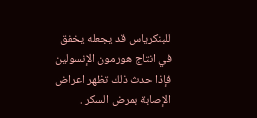للبنكرياس قد يجعله يخفق في انتاج هورمون الإنسولين فإذا حدث ذلك تظهر اعراض الإصابة بمرض السكر .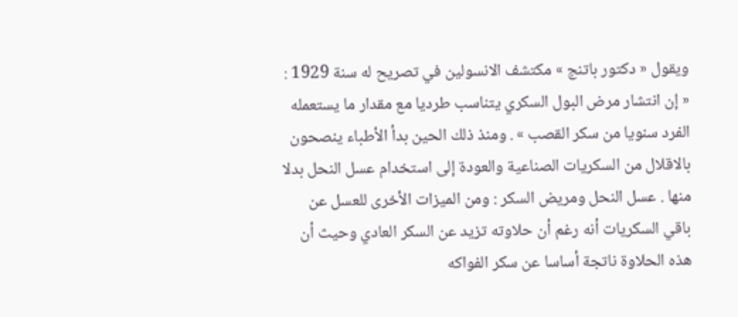ويقول « دكتور باتنج » مكتشف الانسولين في تصريح له سنة 1929 : « إن انتشار مرض البول السكري يتناسب طرديا مع مقدار ما يستعمله الفرد سنويا من سكر القصب » . ومنذ ذلك الحين بدأ الأطباء ينصحون بالاقلال من السكريات الصناعية والعودة إلى استخدام عسل النحل بدلا منها . عسل النحل ومريض السكر : ومن الميزات الأخرى للعسل عن باقي السكريات أنه رغم أن حلاوته تزيد عن السكر العادي وحيث أن هذه الحلاوة ناتجة أساسا عن سكر الفواكه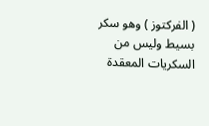( الفركتوز ) وهو سكر بسيط وليس من السكريات المعقدة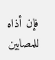فإن أذاه للمصابين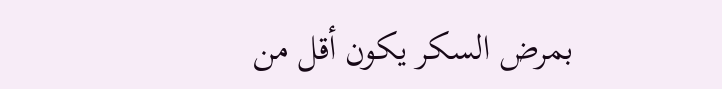بمرض السكر يكون أقل من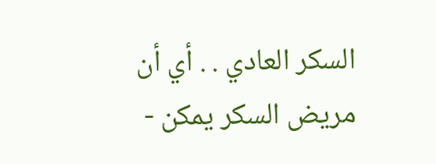السكر العادي . . أي أن مريض السكر يمكن -